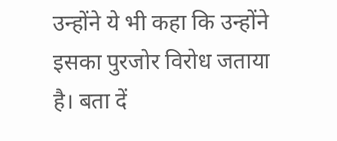उन्होंने ये भी कहा कि उन्होंने इसका पुरजोर विरोध जताया है। बता दें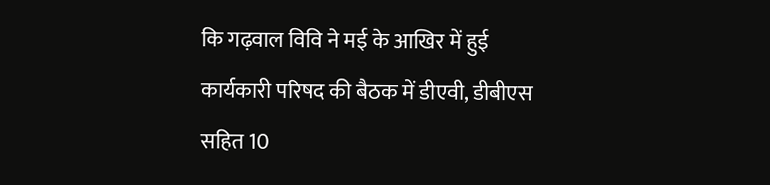कि गढ़वाल विवि ने मई के आखिर में हुई कार्यकारी परिषद की बैठक में डीएवी, डीबीएस सहित 10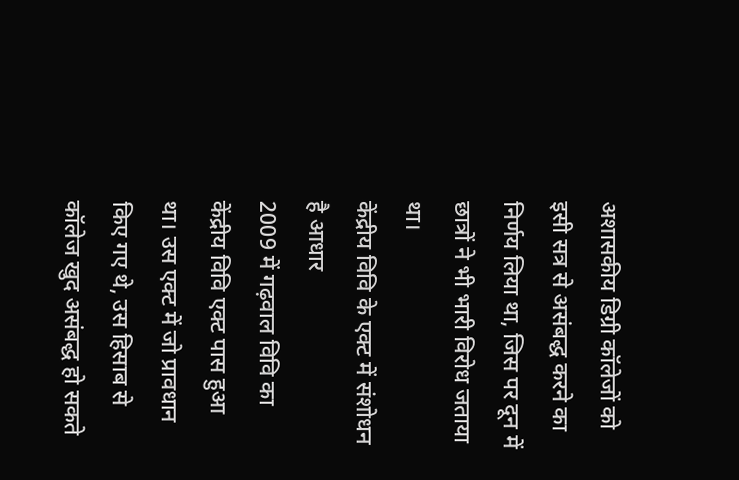अशासकीय डिग्री कॉलेजों को इसी सत्र से असंबद्ध करने का निर्णय लिया था, जिस पर दून में छात्रों ने भी भारी विरोध जताया था।
केंद्रीय विवि के एक्ट में संशोधन है आधार
2009 में गढ़वाल विवि का केंद्रीय विवि एक्ट पास हुआ था। उस एक्ट में जो प्रावधान किए गए थे, उस हिसाब से कॉलेज खुद असंबद्ध हो सकते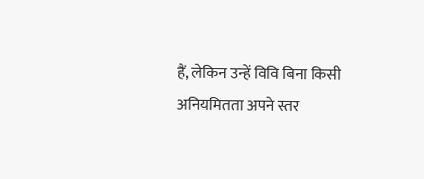हैं, लेकिन उन्हें विवि बिना किसी अनियमितता अपने स्तर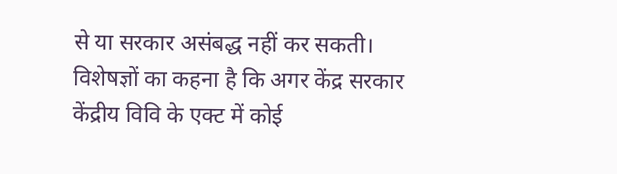से या सरकार असंबद्ध नहीं कर सकती। विशेषज्ञों का कहना है कि अगर केंद्र सरकार केंद्रीय विवि के एक्ट में कोई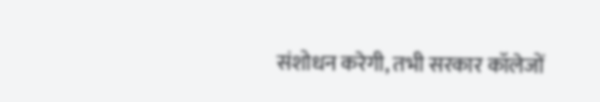संशोधन करेगी, तभी सरकार कॉलेजों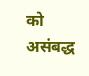को असंबद्ध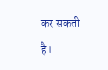कर सकती है।